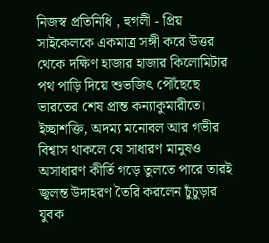নিজস্ব প্রতিনিধি , হুগলী - প্রিয় সাইকেলকে একমাত্র সঙ্গী করে উত্তর থেকে দক্ষিণ হাজার হাজার কিলোমিটার পথ পাড়ি দিয়ে শুভজিৎ পৌঁছেছে ভারতের শেষ প্রান্ত কন্যাকুমারীতে। ইচ্ছাশক্তি, অদম্য মনোবল আর গভীর বিশ্বাস থাকলে যে সাধারণ মানুষও অসাধারণ কীর্তি গড়ে তুলতে পারে তারই জ্বলন্ত উদাহরণ তৈরি করলেন চুঁচুড়ার যুবক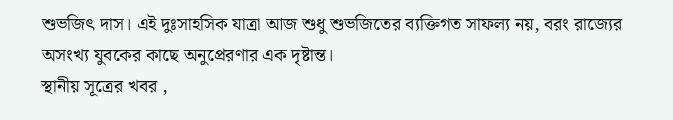শুভজিৎ দাস। এই দুঃসাহসিক যাত্রা আজ শুধু শুভজিতের ব্যক্তিগত সাফল্য নয়, বরং রাজ্যের অসংখ্য যুবকের কাছে অনুপ্রেরণার এক দৃষ্টান্ত।
স্থানীয় সূত্রের খবর ,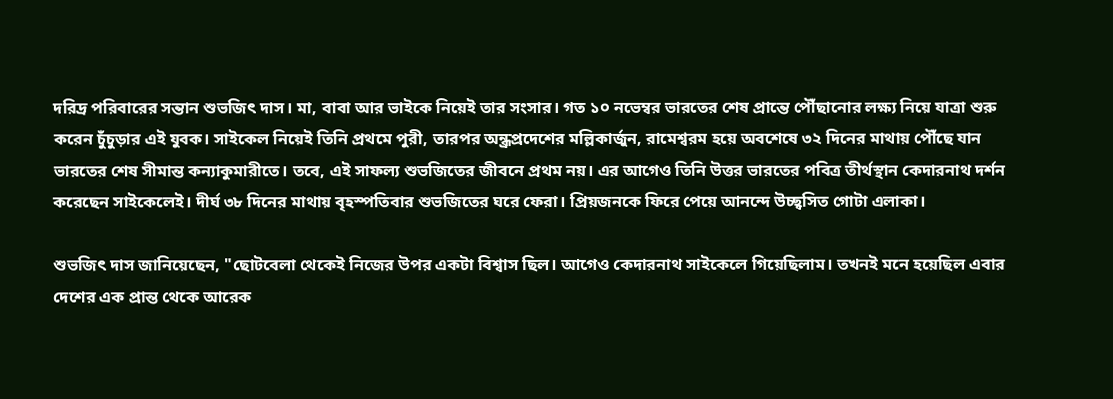দরিদ্র পরিবারের সন্তান শুভজিৎ দাস। মা, বাবা আর ভাইকে নিয়েই তার সংসার। গত ১০ নভেম্বর ভারতের শেষ প্রান্তে পৌঁছানোর লক্ষ্য নিয়ে যাত্রা শুরু করেন চুঁচুড়ার এই যুবক। সাইকেল নিয়েই তিনি প্রথমে পুরী, তারপর অন্ধ্রপ্রদেশের মল্লিকার্জুন, রামেশ্বরম হয়ে অবশেষে ৩২ দিনের মাথায় পৌঁছে যান ভারতের শেষ সীমান্ত কন্যাকুমারীতে। তবে, এই সাফল্য শুভজিতের জীবনে প্রথম নয়। এর আগেও তিনি উত্তর ভারতের পবিত্র তীর্থস্থান কেদারনাথ দর্শন করেছেন সাইকেলেই। দীর্ঘ ৩৮ দিনের মাথায় বৃহস্পতিবার শুভজিতের ঘরে ফেরা। প্রিয়জনকে ফিরে পেয়ে আনন্দে উচ্ছ্বসিত গোটা এলাকা।

শুভজিৎ দাস জানিয়েছেন, "ছোটবেলা থেকেই নিজের উপর একটা বিশ্বাস ছিল। আগেও কেদারনাথ সাইকেলে গিয়েছিলাম। তখনই মনে হয়েছিল এবার দেশের এক প্রান্ত থেকে আরেক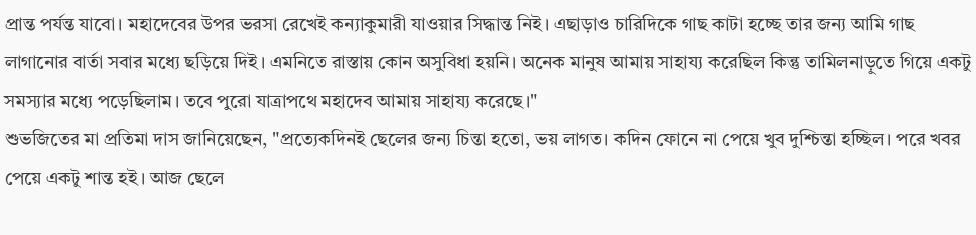প্রান্ত পর্যন্ত যাবো। মহাদেবের উপর ভরসা রেখেই কন্যাকুমারী যাওয়ার সিদ্ধান্ত নিই। এছাড়াও চারিদিকে গাছ কাটা হচ্ছে তার জন্য আমি গাছ লাগানোর বার্তা সবার মধ্যে ছড়িয়ে দিই। এমনিতে রাস্তায় কোন অসুবিধা হয়নি। অনেক মানুষ আমায় সাহায্য করেছিল কিন্তু তামিলনাড়ুতে গিয়ে একটু সমস্যার মধ্যে পড়েছিলাম। তবে পুরো যাত্রাপথে মহাদেব আমায় সাহায্য করেছে।"
শুভজিতের মা প্রতিমা দাস জানিয়েছেন, "প্রত্যেকদিনই ছেলের জন্য চিন্তা হতো, ভয় লাগত। কদিন ফোনে না পেয়ে খুব দুশ্চিন্তা হচ্ছিল। পরে খবর পেয়ে একটু শান্ত হই। আজ ছেলে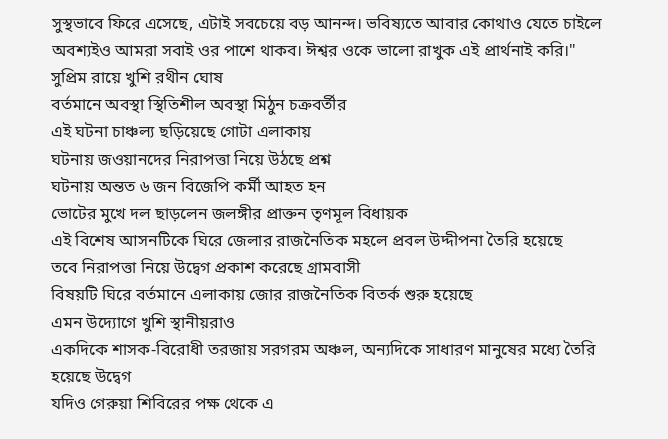সুস্থভাবে ফিরে এসেছে, এটাই সবচেয়ে বড় আনন্দ। ভবিষ্যতে আবার কোথাও যেতে চাইলে অবশ্যইও আমরা সবাই ওর পাশে থাকব। ঈশ্বর ওকে ভালো রাখুক এই প্রার্থনাই করি।"
সুপ্রিম রায়ে খুশি রথীন ঘোষ
বর্তমানে অবস্থা স্থিতিশীল অবস্থা মিঠুন চক্রবর্তীর
এই ঘটনা চাঞ্চল্য ছড়িয়েছে গোটা এলাকায়
ঘটনায় জওয়ানদের নিরাপত্তা নিয়ে উঠছে প্রশ্ন
ঘটনায় অন্তত ৬ জন বিজেপি কর্মী আহত হন
ভোটের মুখে দল ছাড়লেন জলঙ্গীর প্রাক্তন তৃণমূল বিধায়ক
এই বিশেষ আসনটিকে ঘিরে জেলার রাজনৈতিক মহলে প্রবল উদ্দীপনা তৈরি হয়েছে
তবে নিরাপত্তা নিয়ে উদ্বেগ প্রকাশ করেছে গ্রামবাসী
বিষয়টি ঘিরে বর্তমানে এলাকায় জোর রাজনৈতিক বিতর্ক শুরু হয়েছে
এমন উদ্যোগে খুশি স্থানীয়রাও
একদিকে শাসক-বিরোধী তরজায় সরগরম অঞ্চল, অন্যদিকে সাধারণ মানুষের মধ্যে তৈরি হয়েছে উদ্বেগ
যদিও গেরুয়া শিবিরের পক্ষ থেকে এ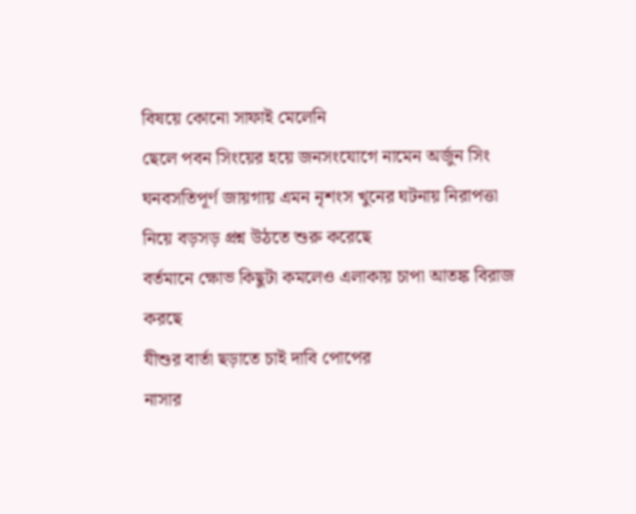বিষয়ে কোনো সাফাই মেলেনি
ছেলে পবন সিংয়ের হয়ে জনসংযোগে নামেন অর্জুন সিং
ঘনবসতিপূর্ণ জায়গায় এমন নৃশংস খুনের ঘটনায় নিরাপত্তা নিয়ে বড়সড় প্রশ্ন উঠতে শুরু করেছে
বর্তমানে ক্ষোভ কিছুটা কমলেও এলাকায় চাপা আতঙ্ক বিরাজ করছে
যীশুর বার্তা ছড়াতে চাই দাবি পোপের
নাসার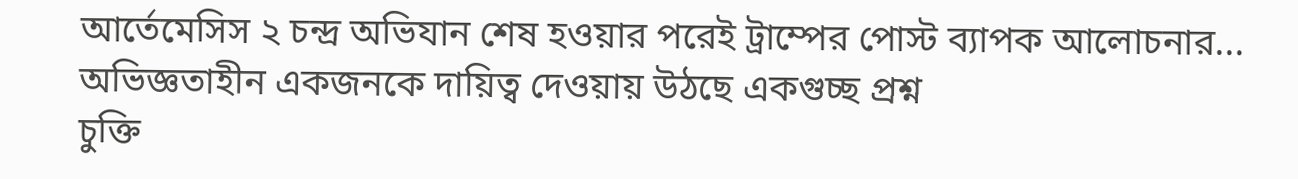আর্তেমেসিস ২ চন্দ্র অভিযান শেষ হওয়ার পরেই ট্রাম্পের পোস্ট ব্যাপক আলোচনার...
অভিজ্ঞতাহীন একজনকে দায়িত্ব দেওয়ায় উঠছে একগুচ্ছ প্রশ্ন
চুক্তি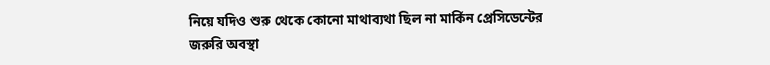নিয়ে যদিও শুরু থেকে কোনো মাথাব্যথা ছিল না মার্কিন প্রেসিডেন্টের
জরুরি অবস্থা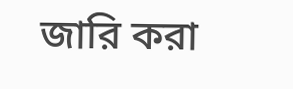জারি করা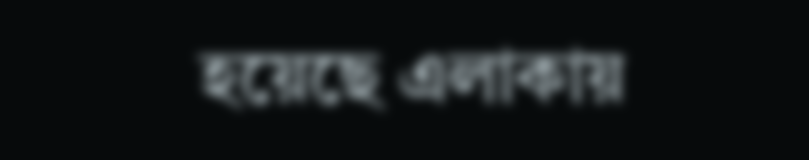হয়েছে এলাকায়